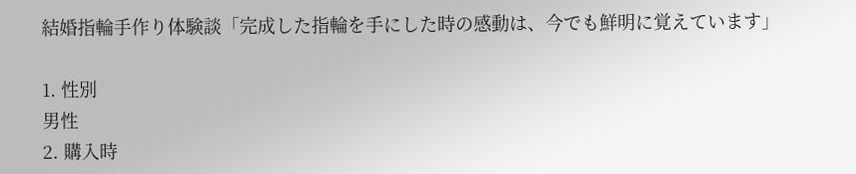結婚指輪手作り体験談「完成した指輪を手にした時の感動は、今でも鮮明に覚えています」

1. 性別
男性
2. 購入時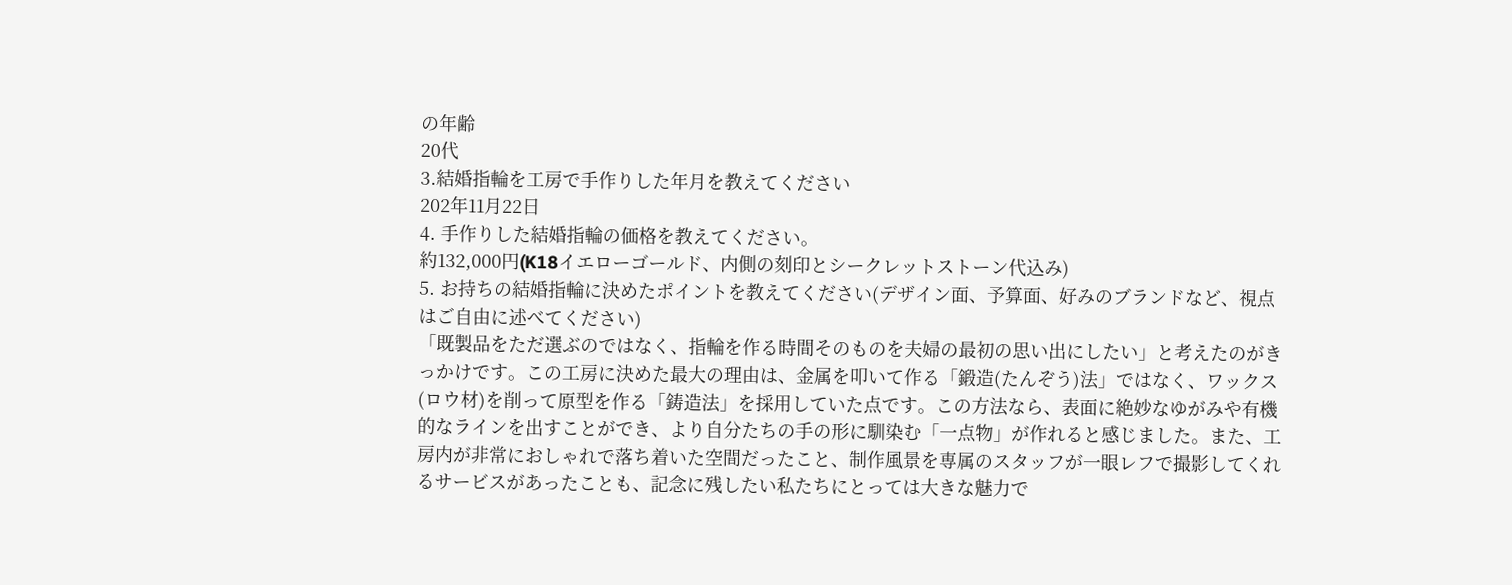の年齢
20代
3.結婚指輪を工房で手作りした年月を教えてください
202年11月22日
4. 手作りした結婚指輪の価格を教えてください。
約132,000円(K18イエローゴールド、内側の刻印とシークレットストーン代込み)
5. お持ちの結婚指輪に決めたポイントを教えてください(デザイン面、予算面、好みのブランドなど、視点はご自由に述べてください)
「既製品をただ選ぶのではなく、指輪を作る時間そのものを夫婦の最初の思い出にしたい」と考えたのがきっかけです。この工房に決めた最大の理由は、金属を叩いて作る「鍛造(たんぞう)法」ではなく、ワックス(ロウ材)を削って原型を作る「鋳造法」を採用していた点です。この方法なら、表面に絶妙なゆがみや有機的なラインを出すことができ、より自分たちの手の形に馴染む「一点物」が作れると感じました。また、工房内が非常におしゃれで落ち着いた空間だったこと、制作風景を専属のスタッフが一眼レフで撮影してくれるサービスがあったことも、記念に残したい私たちにとっては大きな魅力で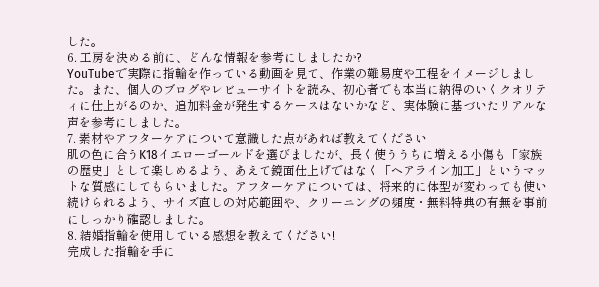した。
6. 工房を決める前に、どんな情報を参考にしましたか?
YouTubeで実際に指輪を作っている動画を見て、作業の難易度や工程をイメージしました。また、個人のブログやレビューサイトを読み、初心者でも本当に納得のいくクオリティに仕上がるのか、追加料金が発生するケースはないかなど、実体験に基づいたリアルな声を参考にしました。
7. 素材やアフターケアについて意識した点があれば教えてください
肌の色に合うK18イエローゴールドを選びましたが、長く使ううちに増える小傷も「家族の歴史」として楽しめるよう、あえて鏡面仕上げではなく「ヘアライン加工」というマットな質感にしてもらいました。アフターケアについては、将来的に体型が変わっても使い続けられるよう、サイズ直しの対応範囲や、クリーニングの頻度・無料特典の有無を事前にしっかり確認しました。
8. 結婚指輪を使用している感想を教えてください!
完成した指輪を手に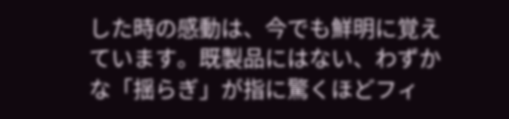した時の感動は、今でも鮮明に覚えています。既製品にはない、わずかな「揺らぎ」が指に驚くほどフィ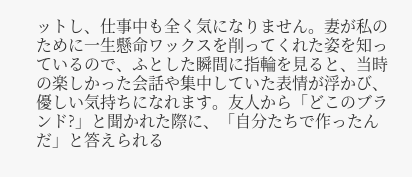ットし、仕事中も全く気になりません。妻が私のために一生懸命ワックスを削ってくれた姿を知っているので、ふとした瞬間に指輪を見ると、当時の楽しかった会話や集中していた表情が浮かび、優しい気持ちになれます。友人から「どこのブランド?」と聞かれた際に、「自分たちで作ったんだ」と答えられる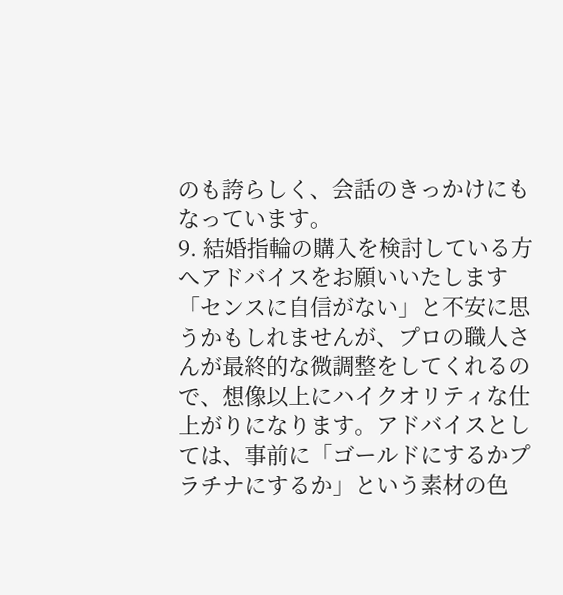のも誇らしく、会話のきっかけにもなっています。
9. 結婚指輪の購入を検討している方へアドバイスをお願いいたします
「センスに自信がない」と不安に思うかもしれませんが、プロの職人さんが最終的な微調整をしてくれるので、想像以上にハイクオリティな仕上がりになります。アドバイスとしては、事前に「ゴールドにするかプラチナにするか」という素材の色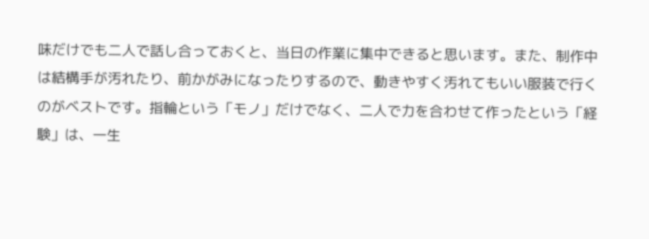味だけでも二人で話し合っておくと、当日の作業に集中できると思います。また、制作中は結構手が汚れたり、前かがみになったりするので、動きやすく汚れてもいい服装で行くのがベストです。指輪という「モノ」だけでなく、二人で力を合わせて作ったという「経験」は、一生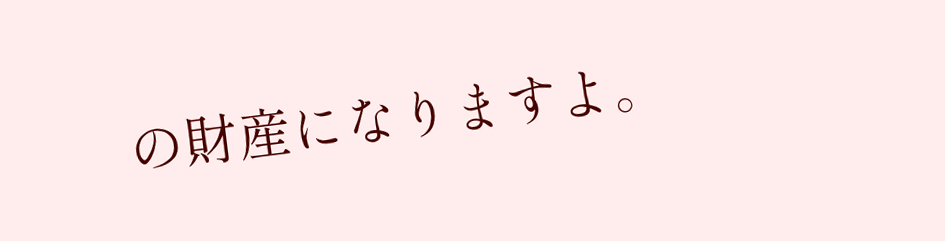の財産になりますよ。